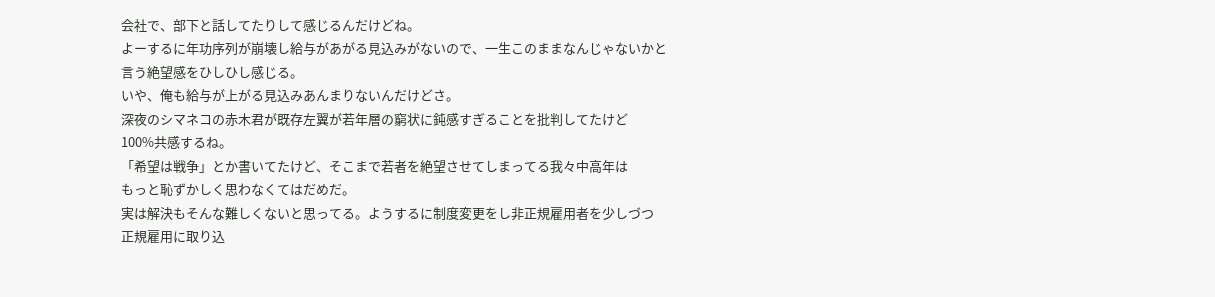会社で、部下と話してたりして感じるんだけどね。
よーするに年功序列が崩壊し給与があがる見込みがないので、一生このままなんじゃないかと
言う絶望感をひしひし感じる。
いや、俺も給与が上がる見込みあんまりないんだけどさ。
深夜のシマネコの赤木君が既存左翼が若年層の窮状に鈍感すぎることを批判してたけど
100%共感するね。
「希望は戦争」とか書いてたけど、そこまで若者を絶望させてしまってる我々中高年は
もっと恥ずかしく思わなくてはだめだ。
実は解決もそんな難しくないと思ってる。ようするに制度変更をし非正規雇用者を少しづつ
正規雇用に取り込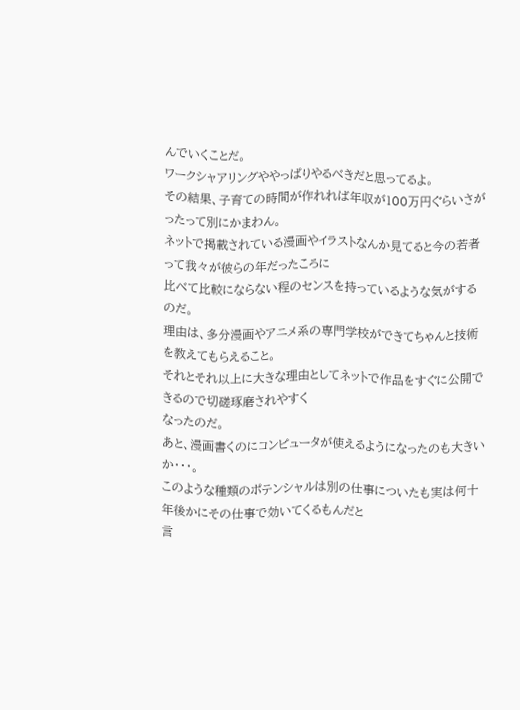んでいくことだ。
ワークシャアリングややっぱりやるべきだと思ってるよ。
その結果、子育ての時間が作れれば年収が100万円ぐらいさがったって別にかまわん。
ネットで掲載されている漫画やイラストなんか見てると今の若者って我々が彼らの年だったころに
比べて比較にならない程のセンスを持っているような気がするのだ。
理由は、多分漫画やアニメ系の専門学校ができてちゃんと技術を教えてもらえること。
それとそれ以上に大きな理由としてネットで作品をすぐに公開できるので切磋琢磨されやすく
なったのだ。
あと、漫画書くのにコンピュータが使えるようになったのも大きいか・・・。
このような種類のポテンシャルは別の仕事についたも実は何十年後かにその仕事で効いてくるもんだと
言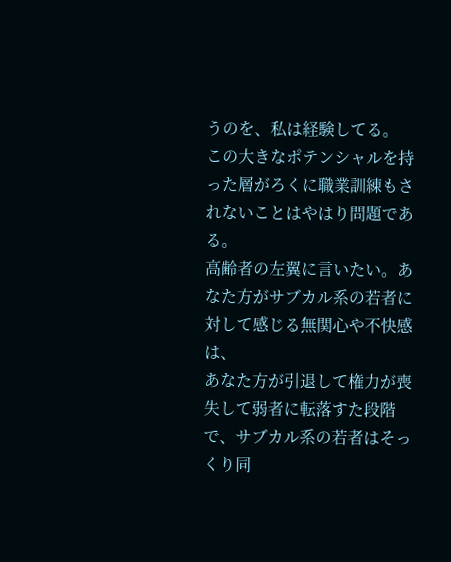うのを、私は経験してる。
この大きなポテンシャルを持った層がろくに職業訓練もされないことはやはり問題である。
高齢者の左翼に言いたい。あなた方がサブカル系の若者に対して感じる無関心や不快感は、
あなた方が引退して権力が喪失して弱者に転落すた段階で、サブカル系の若者はそっくり同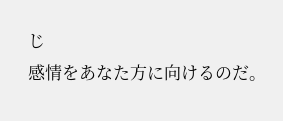じ
感情をあなた方に向けるのだ。